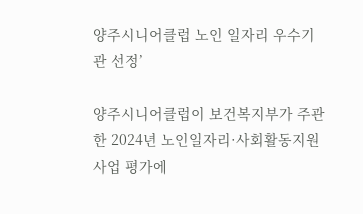양주시니어클럽 노인 일자리 우수기관 선정’

양주시니어클럽이 보건복지부가 주관한 2024년 노인일자리·사회활동지원사업 평가에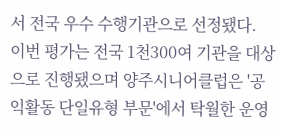서 전국 우수 수행기관으로 선정됐다.
이번 평가는 전국 1천300여 기관을 대상으로 진행됐으며 양주시니어클럽은 '공익활동 단일유형 부문'에서 탁월한 운영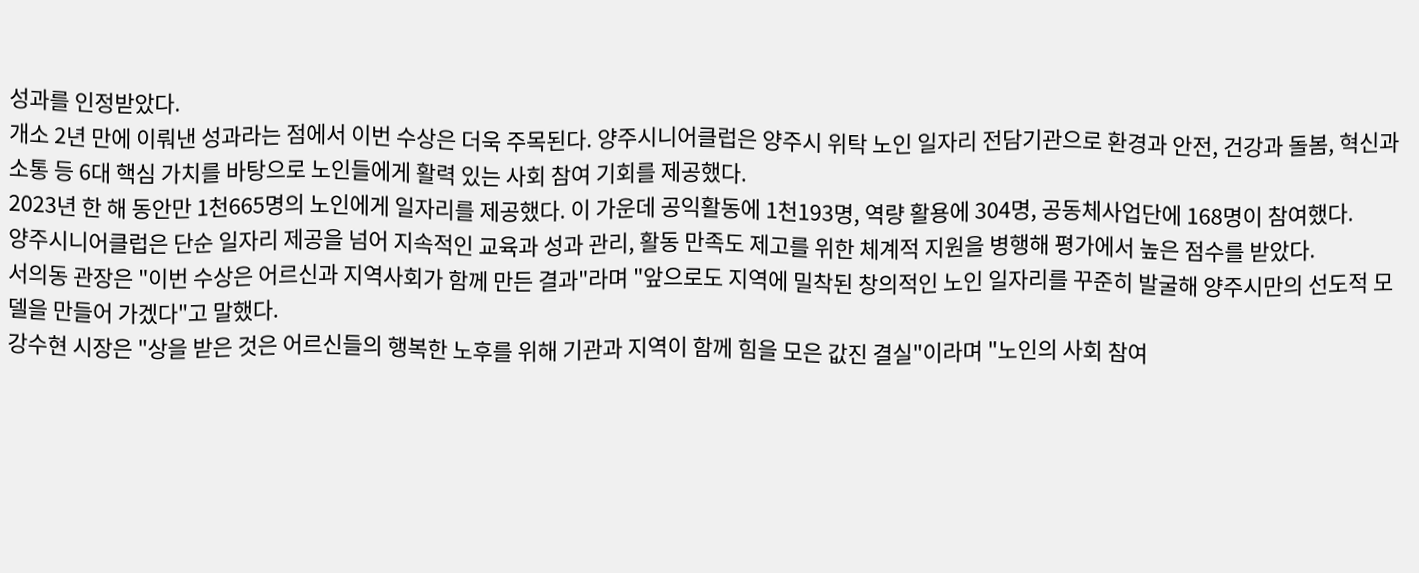성과를 인정받았다.
개소 2년 만에 이뤄낸 성과라는 점에서 이번 수상은 더욱 주목된다. 양주시니어클럽은 양주시 위탁 노인 일자리 전담기관으로 환경과 안전, 건강과 돌봄, 혁신과 소통 등 6대 핵심 가치를 바탕으로 노인들에게 활력 있는 사회 참여 기회를 제공했다.
2023년 한 해 동안만 1천665명의 노인에게 일자리를 제공했다. 이 가운데 공익활동에 1천193명, 역량 활용에 304명, 공동체사업단에 168명이 참여했다.
양주시니어클럽은 단순 일자리 제공을 넘어 지속적인 교육과 성과 관리, 활동 만족도 제고를 위한 체계적 지원을 병행해 평가에서 높은 점수를 받았다.
서의동 관장은 "이번 수상은 어르신과 지역사회가 함께 만든 결과"라며 "앞으로도 지역에 밀착된 창의적인 노인 일자리를 꾸준히 발굴해 양주시만의 선도적 모델을 만들어 가겠다"고 말했다.
강수현 시장은 "상을 받은 것은 어르신들의 행복한 노후를 위해 기관과 지역이 함께 힘을 모은 값진 결실"이라며 "노인의 사회 참여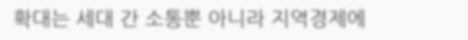확대는 세대 간 소통뿐 아니라 지역경제에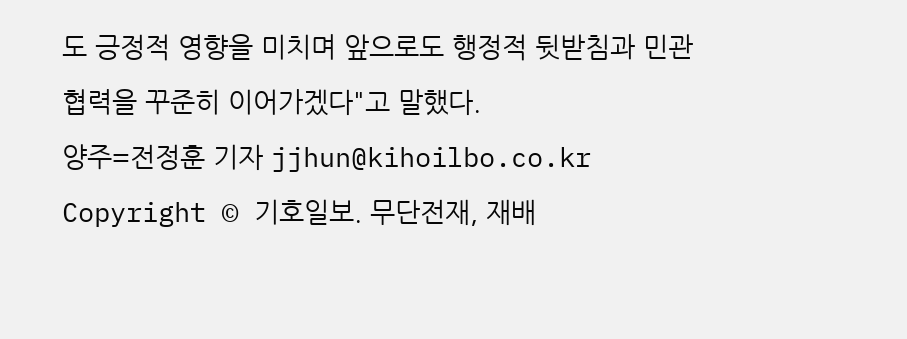도 긍정적 영향을 미치며 앞으로도 행정적 뒷받침과 민관 협력을 꾸준히 이어가겠다"고 말했다.
양주=전정훈 기자 jjhun@kihoilbo.co.kr
Copyright © 기호일보. 무단전재, 재배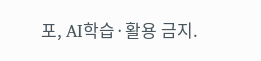포, AI학습·활용 금지.